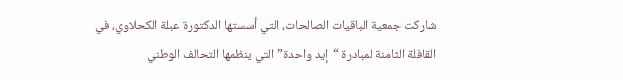شاركت جمعية الباقيات الصالحات، التي أسستها الدكتورة عبلة الكحلاوي، في القافلة الثامنة لمبادرة “إيد واحدة” التي ينظمها التحالف الوطني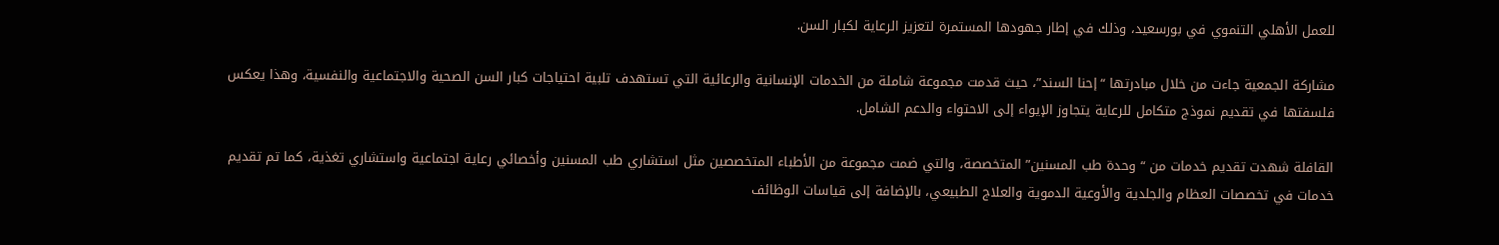للعمل الأهلي التنموي في بورسعيد، وذلك في إطار جهودها المستمرة لتعزيز الرعاية لكبار السن.

مشاركة الجمعية جاءت من خلال مبادرتها “إحنا السند”، حيث قدمت مجموعة شاملة من الخدمات الإنسانية والرعائية التي تستهدف تلبية احتياجات كبار السن الصحية والاجتماعية والنفسية، وهذا يعكس فلسفتها في تقديم نموذج متكامل للرعاية يتجاوز الإيواء إلى الاحتواء والدعم الشامل.

القافلة شهدت تقديم خدمات من “وحدة طب المسنين” المتخصصة، والتي ضمت مجموعة من الأطباء المتخصصين مثل استشاري طب المسنين وأخصائي رعاية اجتماعية واستشاري تغذية، كما تم تقديم خدمات في تخصصات العظام والجلدية والأوعية الدموية والعلاج الطبيعي، بالإضافة إلى قياسات الوظائف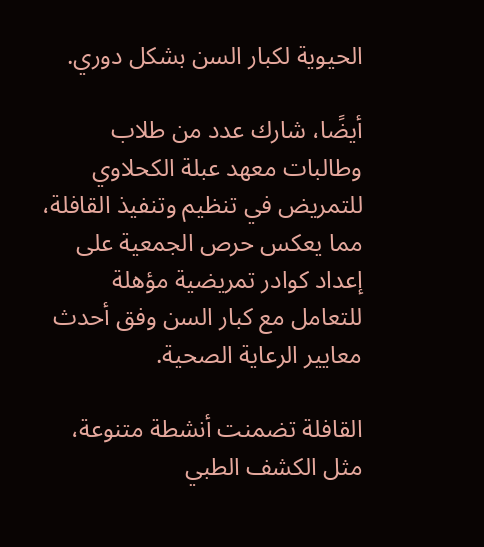الحيوية لكبار السن بشكل دوري.

أيضًا، شارك عدد من طلاب وطالبات معهد عبلة الكحلاوي للتمريض في تنظيم وتنفيذ القافلة، مما يعكس حرص الجمعية على إعداد كوادر تمريضية مؤهلة للتعامل مع كبار السن وفق أحدث معايير الرعاية الصحية.

القافلة تضمنت أنشطة متنوعة، مثل الكشف الطبي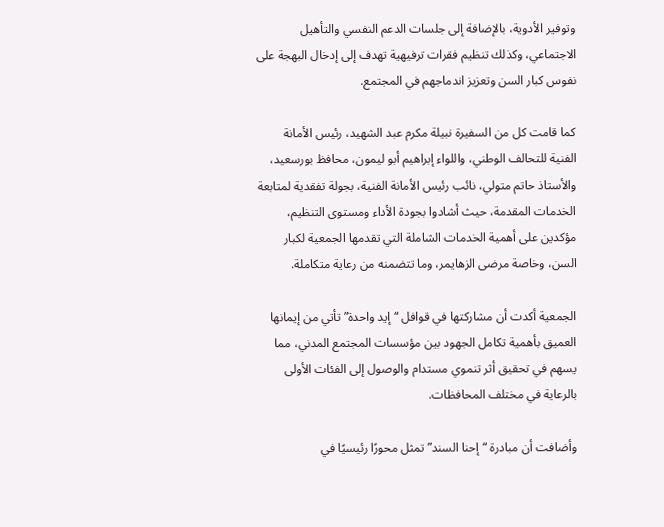وتوفير الأدوية، بالإضافة إلى جلسات الدعم النفسي والتأهيل الاجتماعي، وكذلك تنظيم فقرات ترفيهية تهدف إلى إدخال البهجة على نفوس كبار السن وتعزيز اندماجهم في المجتمع.

كما قامت كل من السفيرة نبيلة مكرم عبد الشهيد، رئيس الأمانة الفنية للتحالف الوطني، واللواء إبراهيم أبو ليمون، محافظ بورسعيد، والأستاذ حاتم متولي، نائب رئيس الأمانة الفنية، بجولة تفقدية لمتابعة الخدمات المقدمة، حيث أشادوا بجودة الأداء ومستوى التنظيم، مؤكدين على أهمية الخدمات الشاملة التي تقدمها الجمعية لكبار السن، وخاصة مرضى الزهايمر، وما تتضمنه من رعاية متكاملة.

الجمعية أكدت أن مشاركتها في قوافل “إيد واحدة” تأتي من إيمانها العميق بأهمية تكامل الجهود بين مؤسسات المجتمع المدني، مما يسهم في تحقيق أثر تنموي مستدام والوصول إلى الفئات الأولى بالرعاية في مختلف المحافظات.

وأضافت أن مبادرة “إحنا السند” تمثل محورًا رئيسيًا في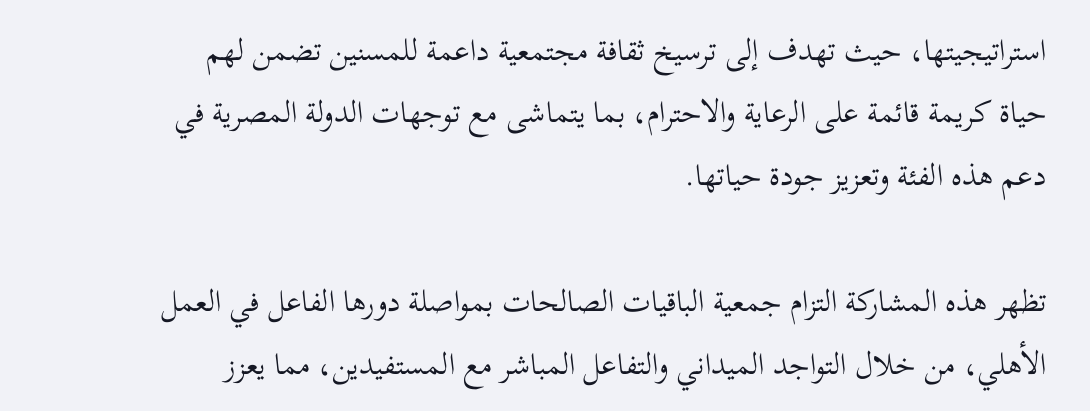استراتيجيتها، حيث تهدف إلى ترسيخ ثقافة مجتمعية داعمة للمسنين تضمن لهم حياة كريمة قائمة على الرعاية والاحترام، بما يتماشى مع توجهات الدولة المصرية في دعم هذه الفئة وتعزيز جودة حياتها.

تظهر هذه المشاركة التزام جمعية الباقيات الصالحات بمواصلة دورها الفاعل في العمل الأهلي، من خلال التواجد الميداني والتفاعل المباشر مع المستفيدين، مما يعزز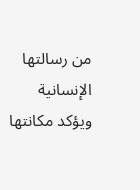من رسالتها الإنسانية ويؤكد مكانتها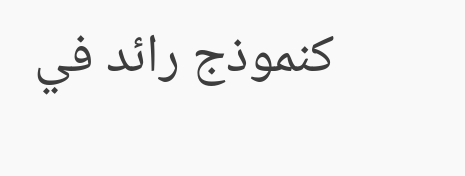كنموذج رائد في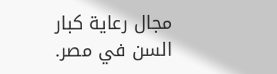مجال رعاية كبار السن في مصر.